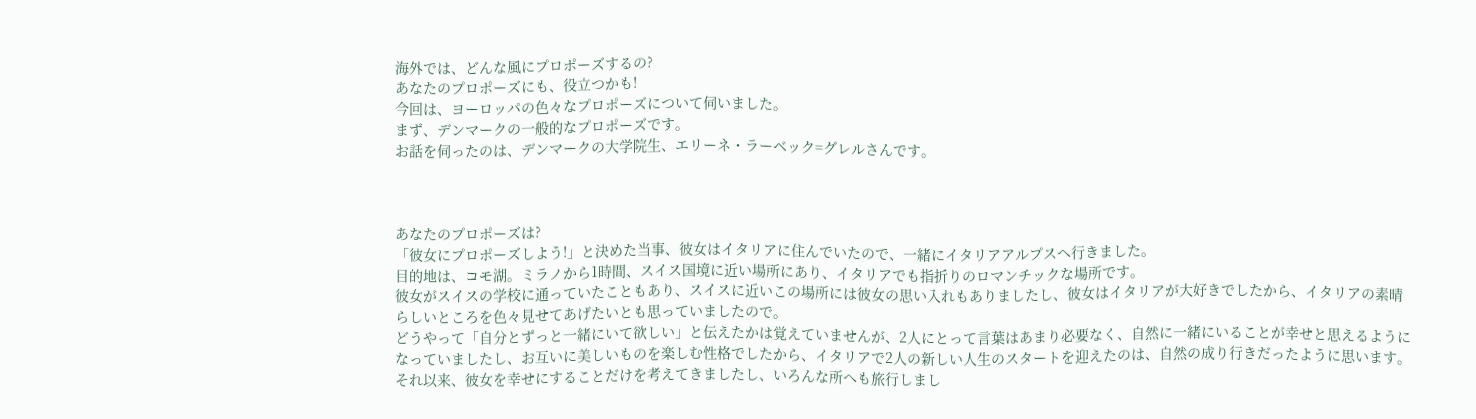海外では、どんな風にプロポーズするの?
あなたのプロポーズにも、役立つかも!
今回は、ヨーロッパの色々なプロポーズについて伺いました。
まず、デンマークの一般的なプロポーズです。
お話を伺ったのは、デンマークの大学院生、エリーネ・ラーベック=グレルさんです。



あなたのプロポーズは?
「彼女にプロポーズしよう!」と決めた当事、彼女はイタリアに住んでいたので、一緒にイタリアアルプスへ行きました。
目的地は、コモ湖。ミラノから1時間、スイス国境に近い場所にあり、イタリアでも指折りのロマンチックな場所です。
彼女がスイスの学校に通っていたこともあり、スイスに近いこの場所には彼女の思い入れもありましたし、彼女はイタリアが大好きでしたから、イタリアの素晴らしいところを色々見せてあげたいとも思っていましたので。
どうやって「自分とずっと一緒にいて欲しい」と伝えたかは覚えていませんが、2人にとって言葉はあまり必要なく、自然に一緒にいることが幸せと思えるようになっていましたし、お互いに美しいものを楽しむ性格でしたから、イタリアで2人の新しい人生のスタートを迎えたのは、自然の成り行きだったように思います。
それ以来、彼女を幸せにすることだけを考えてきましたし、いろんな所へも旅行しまし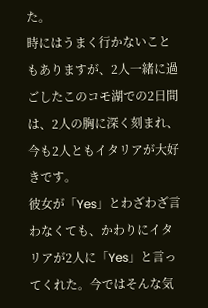た。
時にはうまく行かないこともありますが、2人一緒に過ごしたこのコモ湖での2日間は、2人の胸に深く刻まれ、今も2人ともイタリアが大好きです。
彼女が「Yes」とわざわざ言わなくても、かわりにイタリアが2人に「Yes」と言ってくれた。今ではそんな気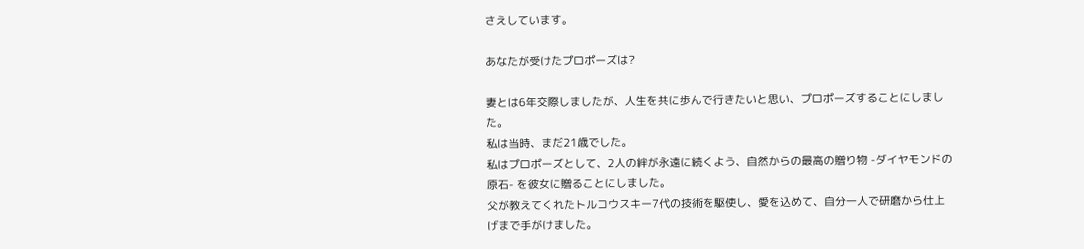さえしています。

あなたが受けたプロポーズは?

妻とは6年交際しましたが、人生を共に歩んで行きたいと思い、プロポーズすることにしました。
私は当時、まだ21歳でした。
私はプロポーズとして、2人の絆が永遠に続くよう、自然からの最高の贈り物 -ダイヤモンドの原石- を彼女に贈ることにしました。
父が教えてくれたトルコウスキー7代の技術を駆使し、愛を込めて、自分一人で研磨から仕上げまで手がけました。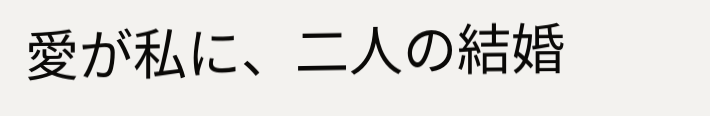愛が私に、二人の結婚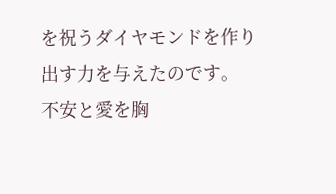を祝うダイヤモンドを作り出す力を与えたのです。
不安と愛を胸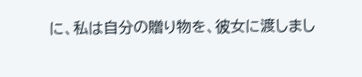に、私は自分の贈り物を、彼女に渡しまし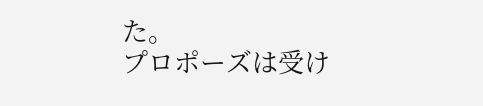た。
プロポーズは受け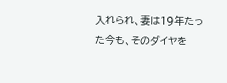入れられ、妻は19年たった今も、そのダイヤを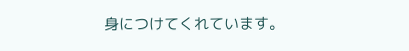身につけてくれています。